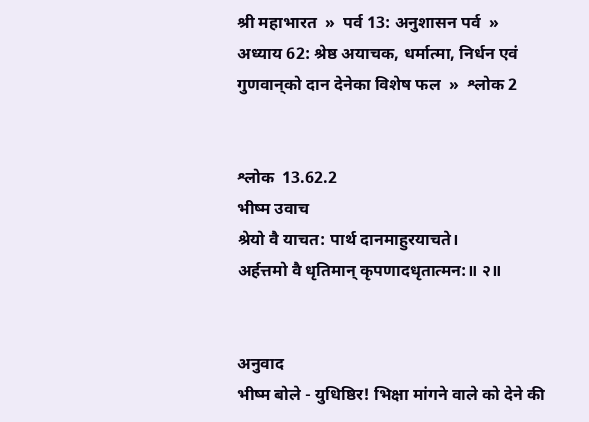श्री महाभारत  »  पर्व 13: अनुशासन पर्व  »  अध्याय 62: श्रेष्ठ अयाचक, धर्मात्मा, निर्धन एवं गुणवान‍्को दान देनेका विशेष फल  »  श्लोक 2


श्लोक  13.62.2
भीष्म उवाच
श्रेयो वै याचत: पार्थ दानमाहुरयाचते।
अर्हत्तमो वै धृतिमान् कृपणादधृतात्मन:॥ २॥


अनुवाद
भीष्म बोले - युधिष्ठिर! भिक्षा मांगने वाले को देने की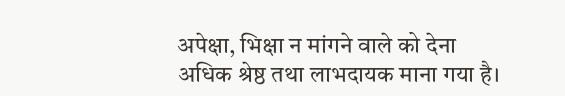अपेक्षा, भिक्षा न मांगने वाले को देना अधिक श्रेष्ठ तथा लाभदायक माना गया है।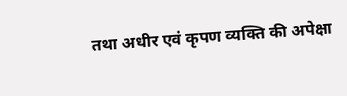तथा अधीर एवं कृपण व्यक्ति की अपेक्षा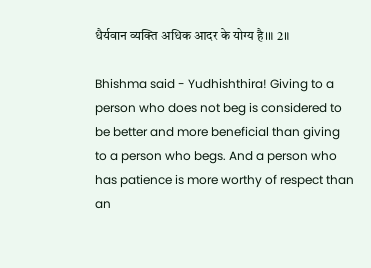धैर्यवान व्यक्ति अधिक आदर के योग्य है।॥ 2॥

Bhishma said - Yudhishthira! Giving to a person who does not beg is considered to be better and more beneficial than giving to a person who begs. And a person who has patience is more worthy of respect than an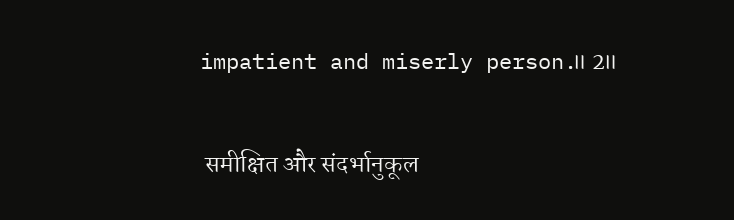impatient and miserly person.॥ 2॥

 समीक्षित और संदर्भानुकूल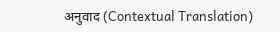अनुवाद (Contextual Translation)